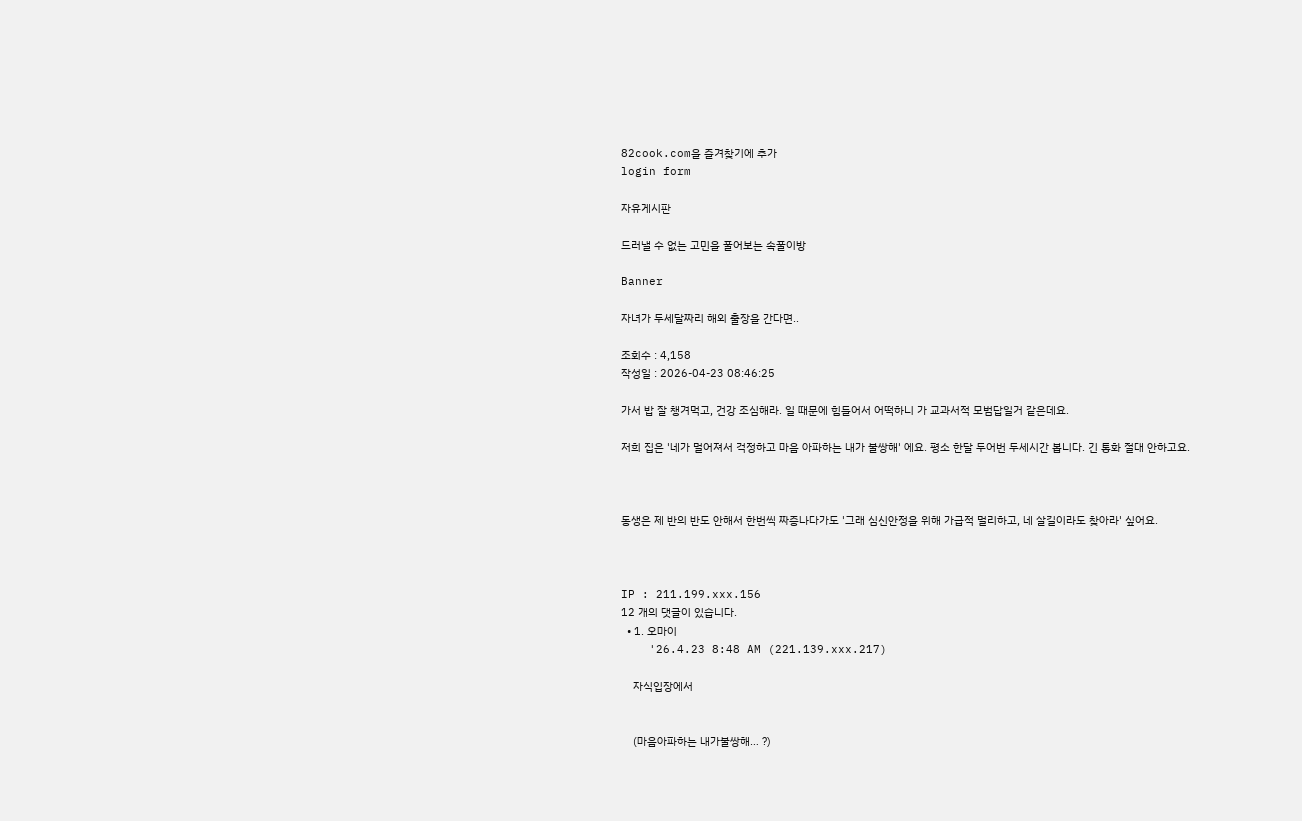82cook.com을 즐겨찾기에 추가
login form

자유게시판

드러낼 수 없는 고민을 풀어보는 속풀이방

Banner

자녀가 두세달짜리 해외 출장을 간다면..

조회수 : 4,158
작성일 : 2026-04-23 08:46:25

가서 밥 잘 챙겨먹고, 건강 조심해라. 일 때문에 힘들어서 어떡하니 가 교과서적 모범답일거 같은데요.

저희 집은 '네가 멀어져서 걱정하고 마음 아파하는 내가 불쌍해' 에요. 평소 한달 두어번 두세시간 봅니다. 긴 통화 절대 안하고요.



동생은 제 반의 반도 안해서 한번씩 짜증나다가도 '그래 심신안정을 위해 가급적 멀리하고, 네 살길이라도 찾아라' 싶어요.



IP : 211.199.xxx.156
12 개의 댓글이 있습니다.
  • 1. 오마이
    '26.4.23 8:48 AM (221.139.xxx.217)

    자식입장에서


    (마음아파하는 내가불쌍해… ?)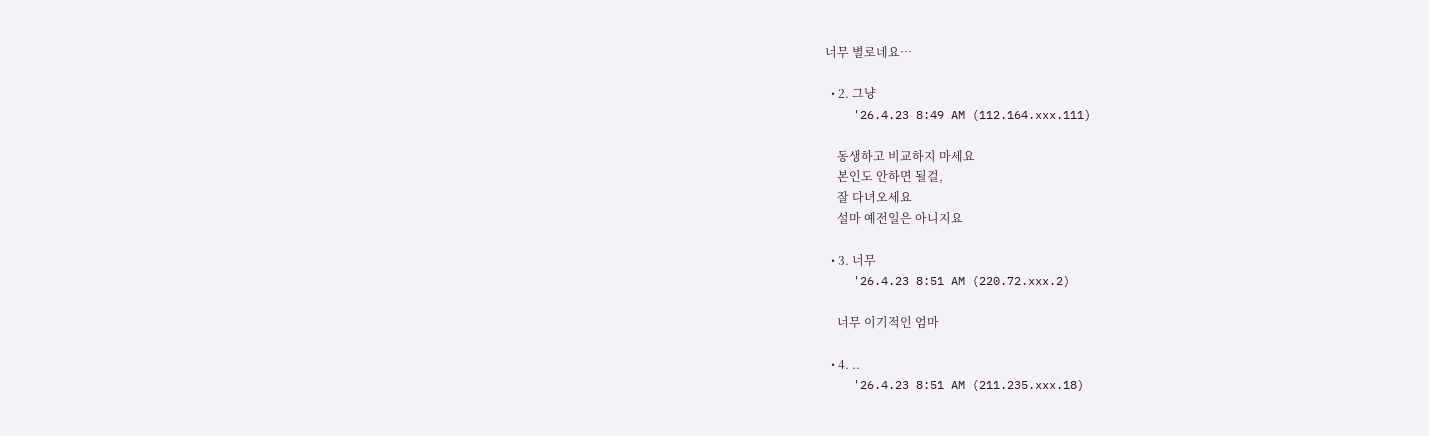너무 별로네요…

  • 2. 그냥
    '26.4.23 8:49 AM (112.164.xxx.111)

    동생하고 비교하지 마세요
    본인도 안하면 될걸,
    잘 다녀오세요
    설마 예전일은 아니지요

  • 3. 너무
    '26.4.23 8:51 AM (220.72.xxx.2)

    너무 이기적인 엄마

  • 4. ..
    '26.4.23 8:51 AM (211.235.xxx.18)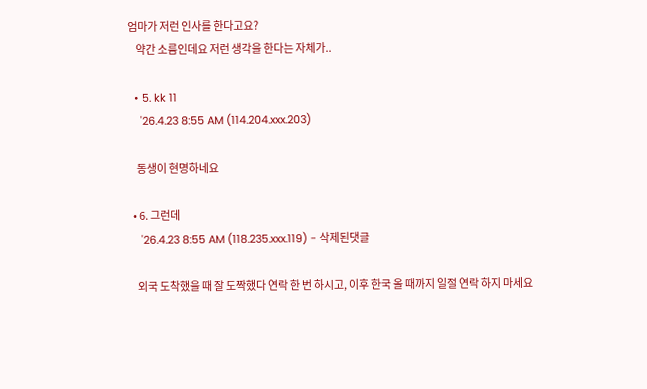엄마가 저런 인사를 한다고요?
    약간 소름인데요 저런 생각을 한다는 자체가..

  • 5. kk 11
    '26.4.23 8:55 AM (114.204.xxx.203)

    동생이 현명하네요

  • 6. 그런데
    '26.4.23 8:55 AM (118.235.xxx.119) - 삭제된댓글

    외국 도착했을 때 잘 도짝했다 연락 한 번 하시고, 이후 한국 올 때까지 일절 연락 하지 마세요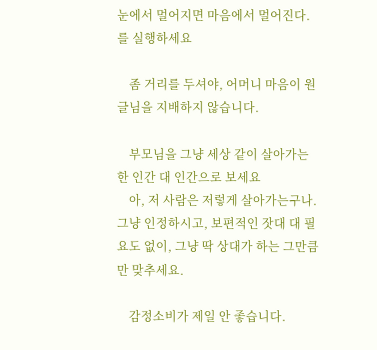눈에서 멀어지면 마음에서 멀어진다. 를 실행하세요

    좀 거리를 두셔야, 어머니 마음이 원글님을 지배하지 않습니다.

    부모님을 그냥 세상 같이 살아가는 한 인간 대 인간으로 보세요
    아, 저 사람은 저렇게 살아가는구나. 그냥 인정하시고, 보편적인 잣대 대 필요도 없이, 그냥 딱 상대가 하는 그만큼만 맞추세요.

    감정소비가 제일 안 좋습니다.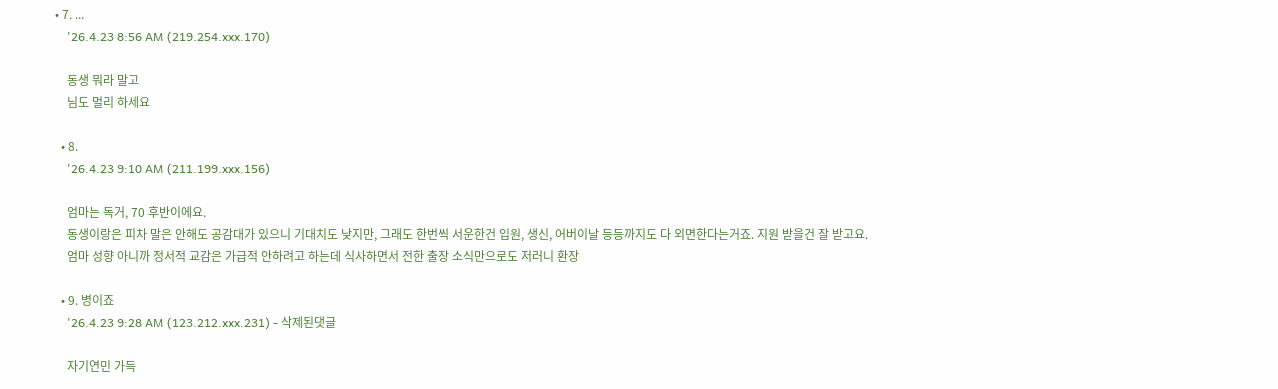• 7. ...
    '26.4.23 8:56 AM (219.254.xxx.170)

    동생 뭐라 말고
    님도 멀리 하세요

  • 8.
    '26.4.23 9:10 AM (211.199.xxx.156)

    엄마는 독거, 70 후반이에요.
    동생이랑은 피차 말은 안해도 공감대가 있으니 기대치도 낮지만, 그래도 한번씩 서운한건 입원, 생신, 어버이날 등등까지도 다 외면한다는거죠. 지원 받을건 잘 받고요.
    엄마 성향 아니까 정서적 교감은 가급적 안하려고 하는데 식사하면서 전한 출장 소식만으로도 저러니 환장

  • 9. 병이죠
    '26.4.23 9:28 AM (123.212.xxx.231) - 삭제된댓글

    자기연민 가득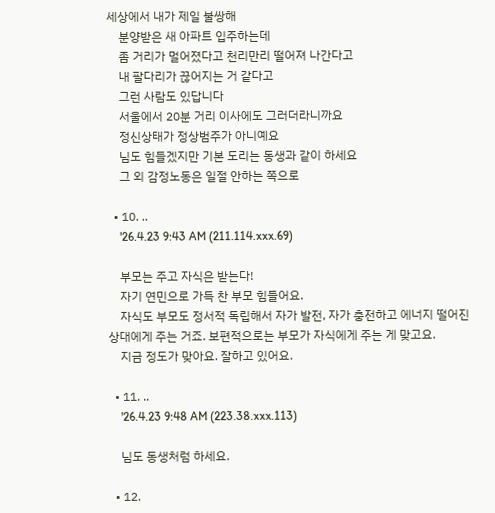세상에서 내가 제일 불쌍해
    분양받은 새 아파트 입주하는데
    좀 거리가 멀어졌다고 천리만리 떨어져 나간다고
    내 팔다리가 끊어지는 거 같다고
    그런 사람도 있답니다
    서울에서 20분 거리 이사에도 그러더라니까요
    정신상태가 정상범주가 아니예요
    님도 힘들겠지만 기본 도리는 동생과 같이 하세요
    그 외 감정노동은 일절 안하는 쪽으로

  • 10. ..
    '26.4.23 9:43 AM (211.114.xxx.69)

    부모는 주고 자식은 받는다!
    자기 연민으로 가득 찬 부모 힘들어요.
    자식도 부모도 정서적 독립해서 자가 발전, 자가 충전하고 에너지 떨어진 상대에게 주는 거죠. 보편적으로는 부모가 자식에게 주는 게 맞고요.
    지금 정도가 맞아요. 잘하고 있어요.

  • 11. ..
    '26.4.23 9:48 AM (223.38.xxx.113)

    님도 동생처럼 하세요.

  • 12.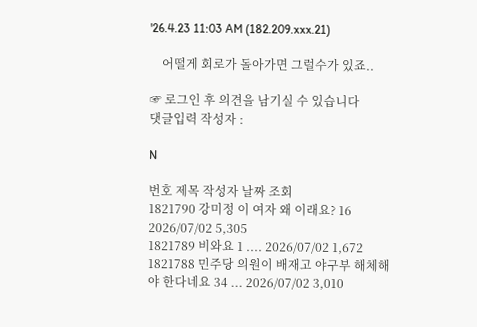'26.4.23 11:03 AM (182.209.xxx.21)

    어떨게 회로가 돌아가면 그럴수가 있죠..

☞ 로그인 후 의견을 남기실 수 있습니다
댓글입력 작성자 :

N

번호 제목 작성자 날짜 조회
1821790 강미정 이 여자 왜 이래요? 16 2026/07/02 5,305
1821789 비와요 1 .... 2026/07/02 1,672
1821788 민주당 의원이 배재고 야구부 해체해야 한다네요 34 ... 2026/07/02 3,010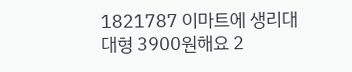1821787 이마트에 생리대 대형 3900원해요 2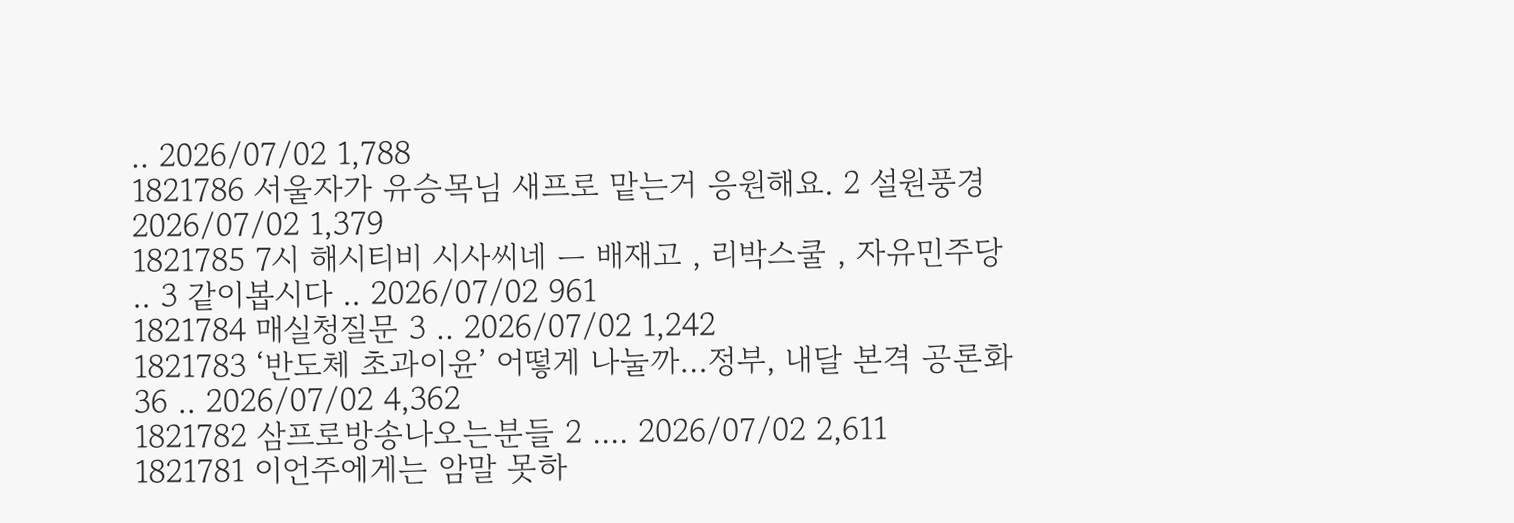.. 2026/07/02 1,788
1821786 서울자가 유승목님 새프로 맡는거 응원해요. 2 설원풍경 2026/07/02 1,379
1821785 7시 해시티비 시사씨네 ㅡ 배재고 , 리박스쿨 , 자유민주당 .. 3 같이봅시다 .. 2026/07/02 961
1821784 매실청질문 3 .. 2026/07/02 1,242
1821783 ‘반도체 초과이윤’ 어떻게 나눌까…정부, 내달 본격 공론화 36 .. 2026/07/02 4,362
1821782 삼프로방송나오는분들 2 .... 2026/07/02 2,611
1821781 이언주에게는 암말 못하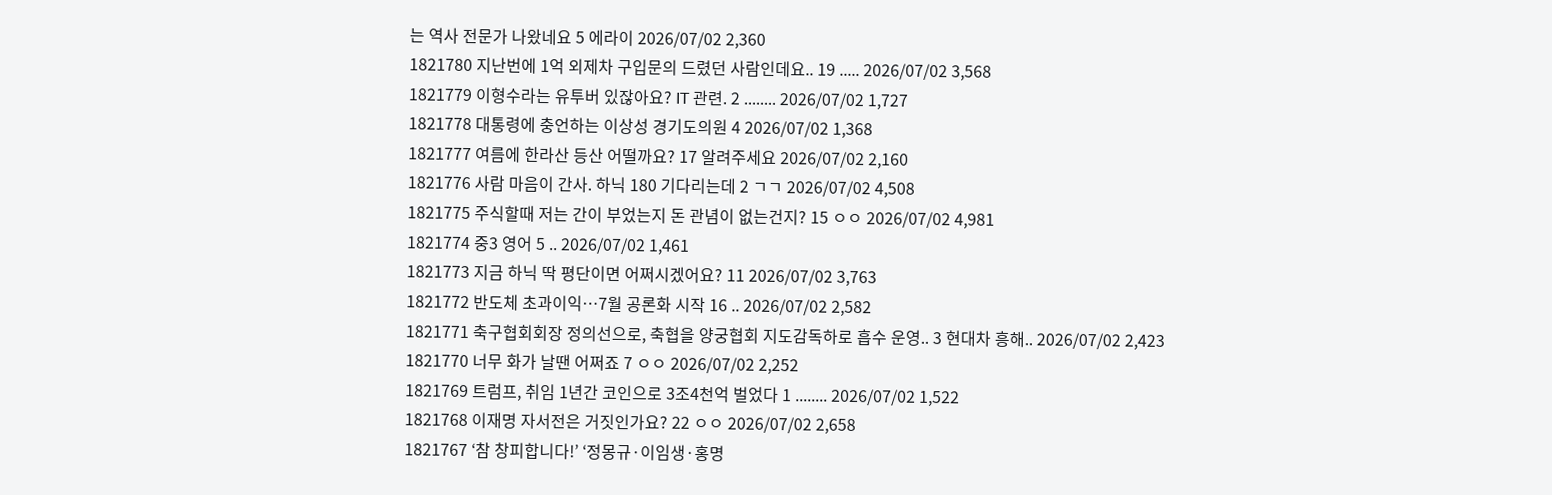는 역사 전문가 나왔네요 5 에라이 2026/07/02 2,360
1821780 지난번에 1억 외제차 구입문의 드렸던 사람인데요.. 19 ..... 2026/07/02 3,568
1821779 이형수라는 유투버 있잖아요? IT 관련. 2 ........ 2026/07/02 1,727
1821778 대통령에 충언하는 이상성 경기도의원 4 2026/07/02 1,368
1821777 여름에 한라산 등산 어떨까요? 17 알려주세요 2026/07/02 2,160
1821776 사람 마음이 간사. 하닉 180 기다리는데 2 ㄱㄱ 2026/07/02 4,508
1821775 주식할때 저는 간이 부었는지 돈 관념이 없는건지? 15 ㅇㅇ 2026/07/02 4,981
1821774 중3 영어 5 .. 2026/07/02 1,461
1821773 지금 하닉 딱 평단이면 어쩌시겠어요? 11 2026/07/02 3,763
1821772 반도체 초과이익…7월 공론화 시작 16 .. 2026/07/02 2,582
1821771 축구협회회장 정의선으로, 축협을 양궁협회 지도감독하로 흡수 운영.. 3 현대차 흥해.. 2026/07/02 2,423
1821770 너무 화가 날땐 어쩌죠 7 ㅇㅇ 2026/07/02 2,252
1821769 트럼프, 취임 1년간 코인으로 3조4천억 벌었다 1 ........ 2026/07/02 1,522
1821768 이재명 자서전은 거짓인가요? 22 ㅇㅇ 2026/07/02 2,658
1821767 ‘참 창피합니다!’ ‘정몽규·이임생·홍명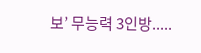보’ 무능력 3인방.....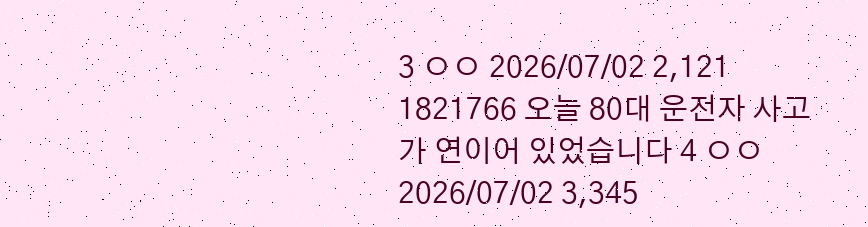3 ㅇㅇ 2026/07/02 2,121
1821766 오늘 80대 운전자 사고가 연이어 있었습니다 4 ㅇㅇ 2026/07/02 3,345